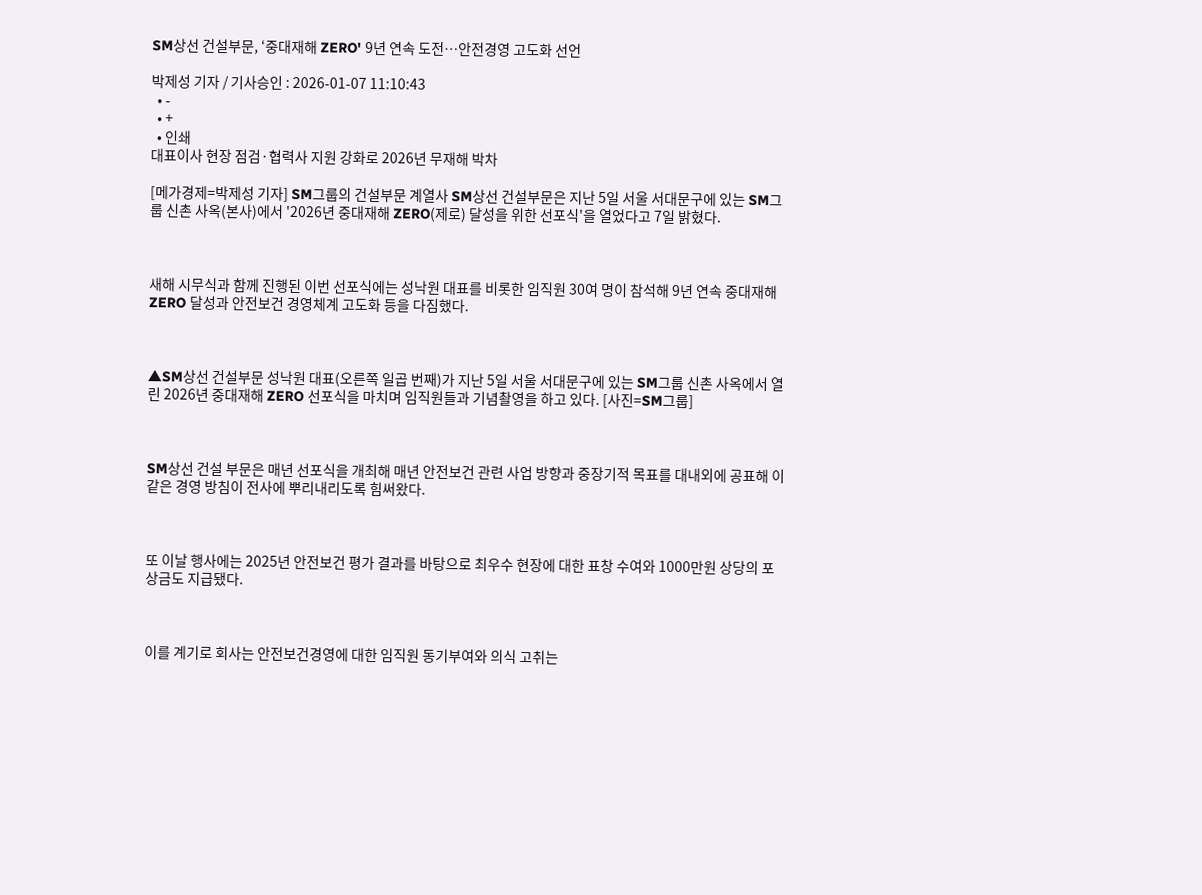SM상선 건설부문, ‘중대재해 ZERO' 9년 연속 도전…안전경영 고도화 선언

박제성 기자 / 기사승인 : 2026-01-07 11:10:43
  • -
  • +
  • 인쇄
대표이사 현장 점검·협력사 지원 강화로 2026년 무재해 박차

[메가경제=박제성 기자] SM그룹의 건설부문 계열사 SM상선 건설부문은 지난 5일 서울 서대문구에 있는 SM그룹 신촌 사옥(본사)에서 '2026년 중대재해 ZERO(제로) 달성을 위한 선포식'을 열었다고 7일 밝혔다.



새해 시무식과 함께 진행된 이번 선포식에는 성낙원 대표를 비롯한 임직원 30여 명이 참석해 9년 연속 중대재해 ZERO 달성과 안전보건 경영체계 고도화 등을 다짐했다.



▲SM상선 건설부문 성낙원 대표(오른쪽 일곱 번째)가 지난 5일 서울 서대문구에 있는 SM그룹 신촌 사옥에서 열린 2026년 중대재해 ZERO 선포식을 마치며 임직원들과 기념촬영을 하고 있다. [사진=SM그룹]



SM상선 건설 부문은 매년 선포식을 개최해 매년 안전보건 관련 사업 방향과 중장기적 목표를 대내외에 공표해 이 같은 경영 방침이 전사에 뿌리내리도록 힘써왔다.



또 이날 행사에는 2025년 안전보건 평가 결과를 바탕으로 최우수 현장에 대한 표창 수여와 1000만원 상당의 포상금도 지급됐다.



이를 계기로 회사는 안전보건경영에 대한 임직원 동기부여와 의식 고취는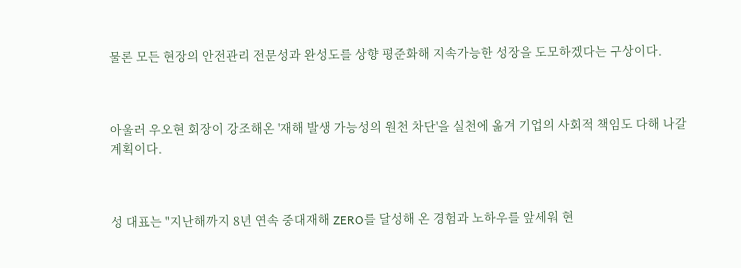물론 모든 현장의 안전관리 전문성과 완성도를 상향 평준화해 지속가능한 성장을 도모하겠다는 구상이다.



아울러 우오현 회장이 강조해온 '재해 발생 가능성의 원천 차단'을 실천에 옮겨 기업의 사회적 책임도 다해 나갈 계획이다.



성 대표는 "지난해까지 8년 연속 중대재해 ZERO를 달성해 온 경험과 노하우를 앞세워 현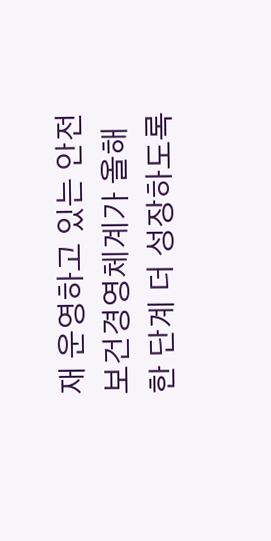재 운영하고 있는 안전보건경영체계가 올해 한 단계 더 성장하도록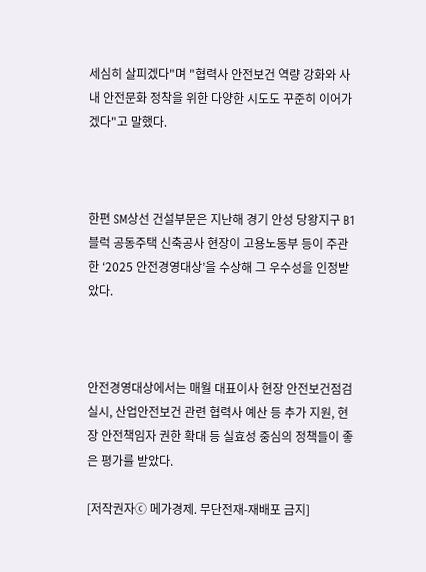세심히 살피겠다"며 "협력사 안전보건 역량 강화와 사내 안전문화 정착을 위한 다양한 시도도 꾸준히 이어가겠다"고 말했다.



한편 SM상선 건설부문은 지난해 경기 안성 당왕지구 B1블럭 공동주택 신축공사 현장이 고용노동부 등이 주관한 ‘2025 안전경영대상’을 수상해 그 우수성을 인정받았다.



안전경영대상에서는 매월 대표이사 현장 안전보건점검 실시, 산업안전보건 관련 협력사 예산 등 추가 지원, 현장 안전책임자 권한 확대 등 실효성 중심의 정책들이 좋은 평가를 받았다.

[저작권자ⓒ 메가경제. 무단전재-재배포 금지]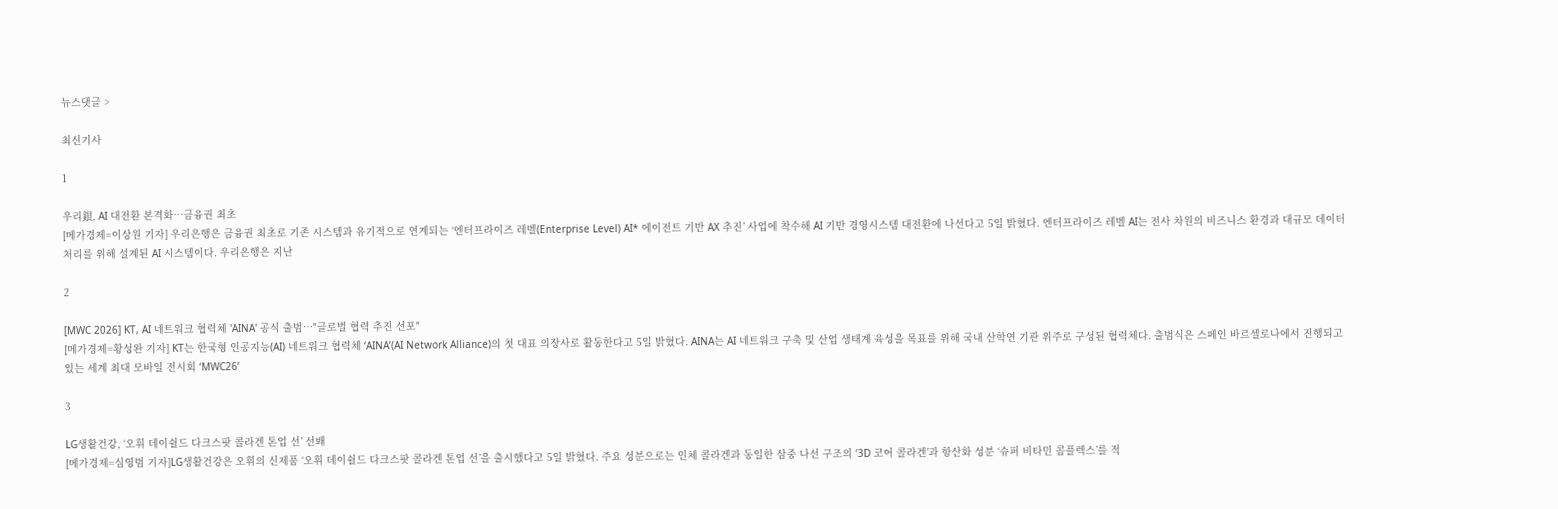뉴스댓글 >

최신기사

1

우리銀, AI 대전환 본격화…금융권 최초
[메가경제=이상원 기자] 우리은행은 금융권 최초로 기존 시스템과 유기적으로 연계되는 ‘엔터프라이즈 레벨(Enterprise Level) AI* 에이전트 기반 AX 추진’ 사업에 착수해 AI 기반 경영시스템 대전환에 나선다고 5일 밝혔다. 엔터프라이즈 레벨 AI는 전사 차원의 비즈니스 환경과 대규모 데이터 처리를 위해 설계된 AI 시스템이다. 우리은행은 지난

2

[MWC 2026] KT, AI 네트워크 협력체 'AINA' 공식 출범…"글로벌 협력 추진 선포"
[메가경제=황성완 기자] KT는 한국형 인공지능(AI) 네트워크 협력체 ‘AINA’(AI Network Alliance)의 첫 대표 의장사로 활동한다고 5일 밝혔다. AINA는 AI 네트워크 구축 및 산업 생태계 육성을 목표를 위해 국내 산학연 기관 위주로 구성된 협력체다. 출범식은 스페인 바르셀로나에서 진행되고 있는 세계 최대 모바일 전시회 ‘MWC26’

3

LG생활건강, ‘오휘 데이쉴드 다크스팟 콜라겐 톤업 선’ 선봬
[메가경제=심영범 기자]LG생활건강은 오휘의 신제품 ‘오휘 데이쉴드 다크스팟 콜라겐 톤업 선’을 출시했다고 5일 밝혔다. 주요 성분으로는 인체 콜라겐과 동일한 삼중 나선 구조의 ‘3D 코어 콜라겐’과 항산화 성분 ‘슈퍼 비타민 콤플렉스’를 적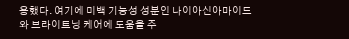용했다. 여기에 미백 기능성 성분인 나이아신아마이드와 브라이트닝 케어에 도움을 주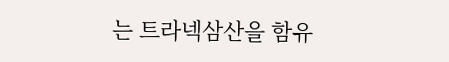는 트라넥삼산을 함유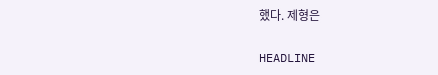했다. 제형은

HEADLINE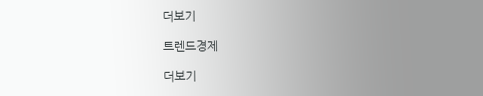더보기

트렌드경제

더보기